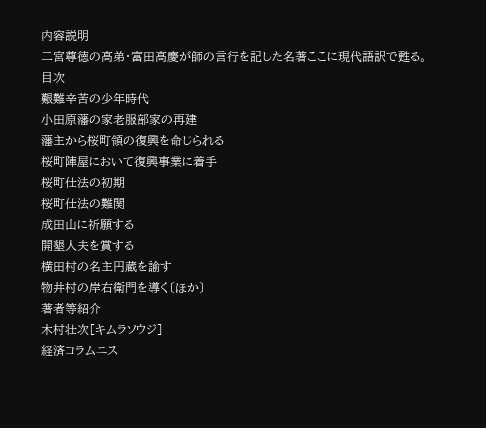内容説明
二宮尊徳の高弟・富田高慶が師の言行を記した名著ここに現代語訳で甦る。
目次
艱難辛苦の少年時代
小田原藩の家老服部家の再建
藩主から桜町領の復興を命じられる
桜町陣屋において復興事業に着手
桜町仕法の初期
桜町仕法の難関
成田山に祈願する
開墾人夫を賞する
横田村の名主円蔵を諭す
物井村の岸右衛門を導く〔ほか〕
著者等紹介
木村壮次[キムラソウジ]
経済コラムニス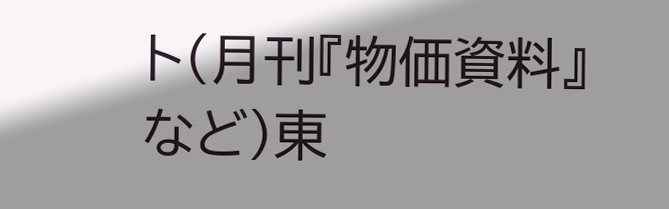ト(月刊『物価資料』など)東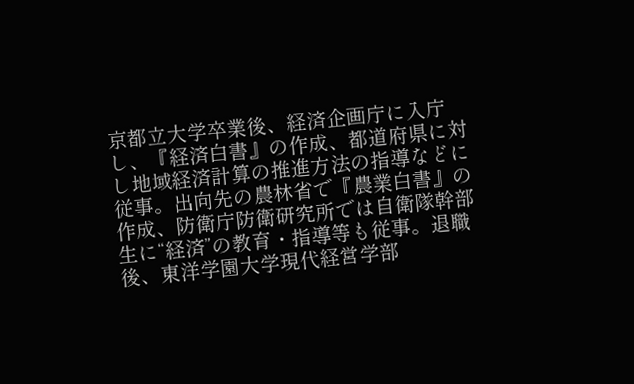京都立大学卒業後、経済企画庁に入庁し、『経済白書』の作成、都道府県に対し地域経済計算の推進方法の指導などに従事。出向先の農林省で『農業白書』の作成、防衛庁防衛研究所では自衛隊幹部生に“経済”の教育・指導等も従事。退職後、東洋学園大学現代経営学部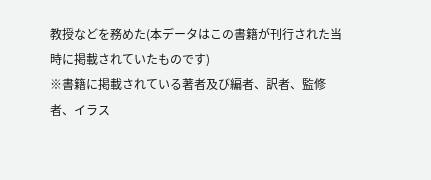教授などを務めた(本データはこの書籍が刊行された当時に掲載されていたものです)
※書籍に掲載されている著者及び編者、訳者、監修者、イラス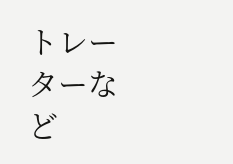トレーターなど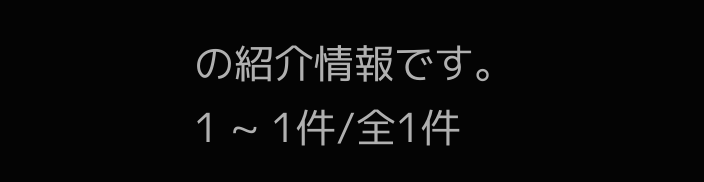の紹介情報です。
1 ~ 1件/全1件